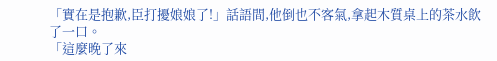「實在是抱歉,臣打擾娘娘了!」話語間,他倒也不客氣,拿起木質桌上的茶水飲了一口。
「這麼晚了來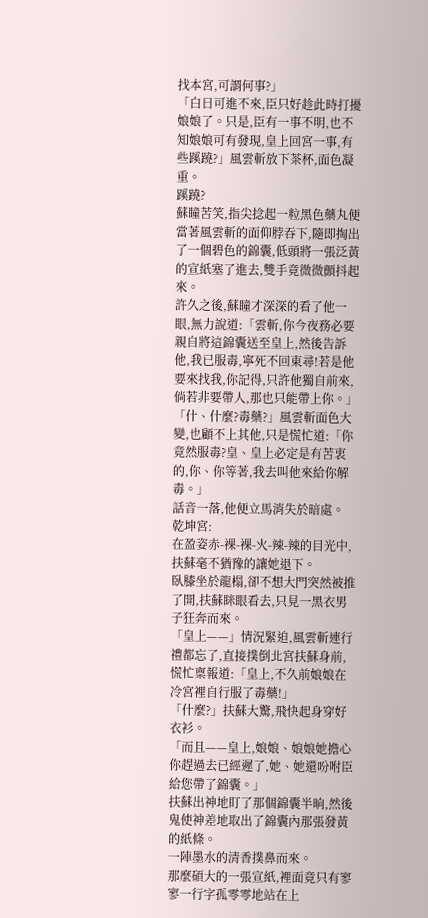找本宮,可謂何事?」
「白日可進不來,臣只好趁此時打擾娘娘了。只是,臣有一事不明,也不知娘娘可有發現,皇上回宮一事,有些蹊蹺?」風雲斬放下茶杯,面色凝重。
蹊蹺?
蘇瞳苦笑,指尖捻起一粒黑色藥丸便當著風雲斬的面仰脖吞下,隨即掏出了一個碧色的錦囊,低頭將一張泛黃的宣紙塞了進去,雙手竟微微顫抖起來。
許久之後,蘇瞳才深深的看了他一眼,無力說道:「雲斬,你今夜務必要親自將這錦囊送至皇上,然後告訴他,我已服毒,寧死不回東尋!若是他要來找我,你記得,只許他獨自前來,倘若非要帶人,那也只能帶上你。」
「什、什麼?毒藥?」風雲斬面色大變,也顧不上其他,只是慌忙道:「你竟然服毒?皇、皇上必定是有苦衷的,你、你等著,我去叫他來給你解毒。」
話音一落,他便立馬消失於暗處。
乾坤宮:
在盈姿赤-裸-裸-火-辣-辣的目光中,扶蘇毫不猶豫的讓她退下。
臥膝坐於龍榻,卻不想大門突然被推了開,扶蘇眯眼看去,只見一黑衣男子狂奔而來。
「皇上——」情況緊迫,風雲斬連行禮都忘了,直接撲倒北宮扶蘇身前,慌忙稟報道:「皇上,不久前娘娘在冷宮裡自行服了毒藥!」
「什麼?」扶蘇大驚,飛快起身穿好衣衫。
「而且——皇上,娘娘、娘娘她擔心你趕過去已經遲了,她、她還吩咐臣給您帶了錦囊。」
扶蘇出神地盯了那個錦囊半晌,然後鬼使神差地取出了錦囊內那張發黃的紙條。
一陣墨水的清香撲鼻而來。
那麼碩大的一張宣紙,裡面竟只有寥寥一行字孤零零地站在上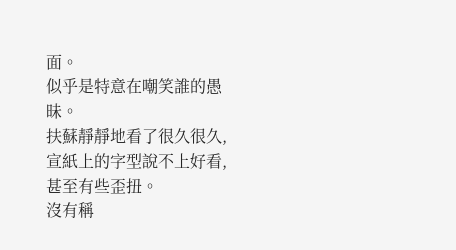面。
似乎是特意在嘲笑誰的愚昧。
扶蘇靜靜地看了很久很久,宣紙上的字型說不上好看,甚至有些歪扭。
沒有稱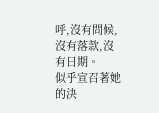呼,沒有問候,沒有落款,沒有日期。
似乎宣召著她的決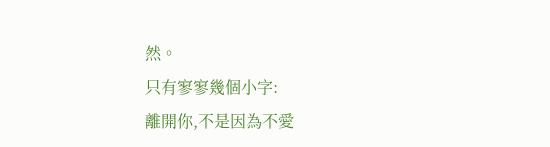然。
只有寥寥幾個小字:
離開你,不是因為不愛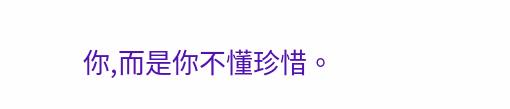你,而是你不懂珍惜。